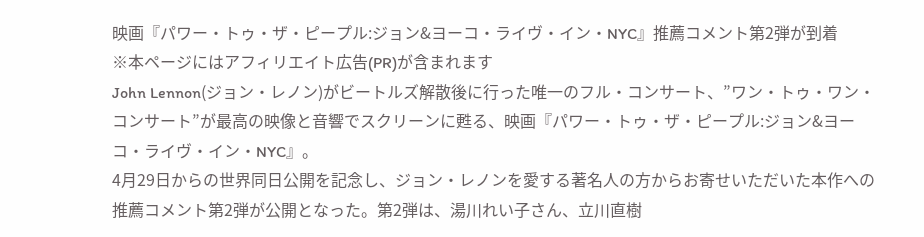映画『パワー・トゥ・ザ・ピープル:ジョン&ヨーコ・ライヴ・イン・NYC』推薦コメント第2弾が到着
※本ページにはアフィリエイト広告(PR)が含まれます
John Lennon(ジョン・レノン)がビートルズ解散後に行った唯一のフル・コンサート、”ワン・トゥ・ワン・コンサート”が最高の映像と音響でスクリーンに甦る、映画『パワー・トゥ・ザ・ピープル:ジョン&ヨーコ・ライヴ・イン・NYC』。
4月29日からの世界同日公開を記念し、ジョン・レノンを愛する著名人の方からお寄せいただいた本作への推薦コメント第2弾が公開となった。第2弾は、湯川れい子さん、立川直樹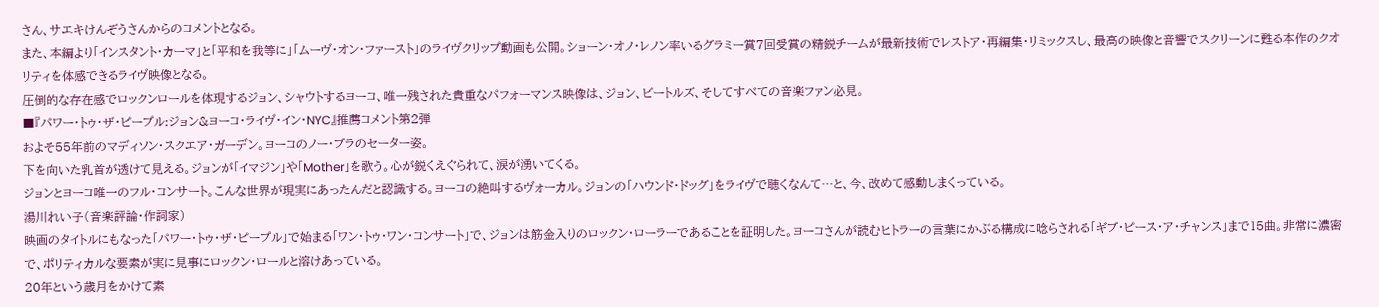さん、サエキけんぞうさんからのコメントとなる。
また、本編より「インスタント・カーマ」と「平和を我等に」「ムーヴ・オン・ファースト」のライヴクリップ動画も公開。ショーン・オノ・レノン率いるグラミー賞7回受賞の精鋭チームが最新技術でレストア・再編集・リミックスし、最高の映像と音響でスクリーンに甦る本作のクオリティを体感できるライヴ映像となる。
圧倒的な存在感でロックンロールを体現するジョン、シャウトするヨーコ、唯一残された貴重なパフォーマンス映像は、ジョン、ビートルズ、そしてすべての音楽ファン必見。
■『パワー・トゥ・ザ・ピープル:ジョン&ヨーコ・ライヴ・イン・NYC』推薦コメント第2弾
およそ55年前のマディソン・スクエア・ガーデン。ヨーコのノー・ブラのセーター姿。
下を向いた乳首が透けて見える。ジョンが「イマジン」や「Mother」を歌う。心が鋭くえぐられて、涙が湧いてくる。
ジョンとヨーコ唯一のフル・コンサート。こんな世界が現実にあったんだと認識する。ヨーコの絶叫するヴォーカル。ジョンの「ハウンド・ドッグ」をライヴで聴くなんて…と、今、改めて感動しまくっている。
湯川れい子(音楽評論・作詞家)
映画のタイトルにもなった「パワー・トゥ・ザ・ピープル」で始まる「ワン・トゥ・ワン・コンサート」で、ジョンは筋金入りのロックン・ローラーであることを証明した。ヨーコさんが読むヒトラーの言葉にかぶる構成に唸らされる「ギブ・ピース・ア・チャンス」まで15曲。非常に濃密で、ポリティカルな要素が実に見事にロックン・ロールと溶けあっている。
20年という歳月をかけて素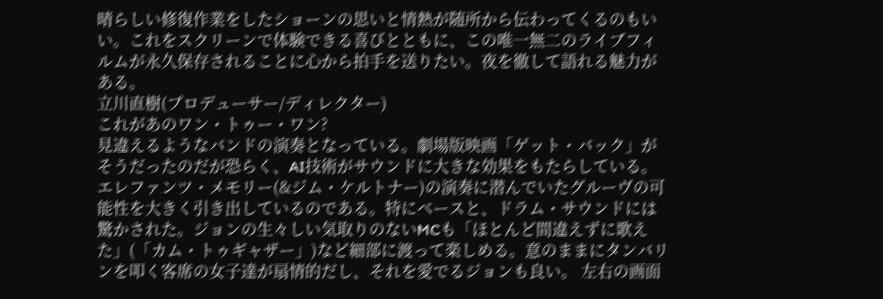晴らしい修復作業をしたショーンの思いと情熱が随所から伝わってくるのもいい。これをスクリーンで体験できる喜びとともに、この唯一無二のライブフィルムが永久保存されることに心から拍手を送りたい。夜を徹して語れる魅力がある。
立川直樹(プロデューサー/ディレクター)
これがあのワン・トゥー・ワン?
見違えるようなバンドの演奏となっている。劇場版映画「ゲット・バック」がそうだったのだが恐らく、AI技術がサウンドに大きな効果をもたらしている。エレファンツ・メモリー(&ジム・ケルトナー)の演奏に潜んでいたグルーヴの可能性を大きく引き出しているのである。特にベースと、ドラム・サウンドには驚かされた。ジョンの生々しい気取りのないMCも「ほとんど間違えずに歌えた」(「カム・トゥギャザー」)など細部に渡って楽しめる。意のままにタンバリンを叩く客席の女子達が扇情的だし、それを愛でるジョンも良い。 左右の画面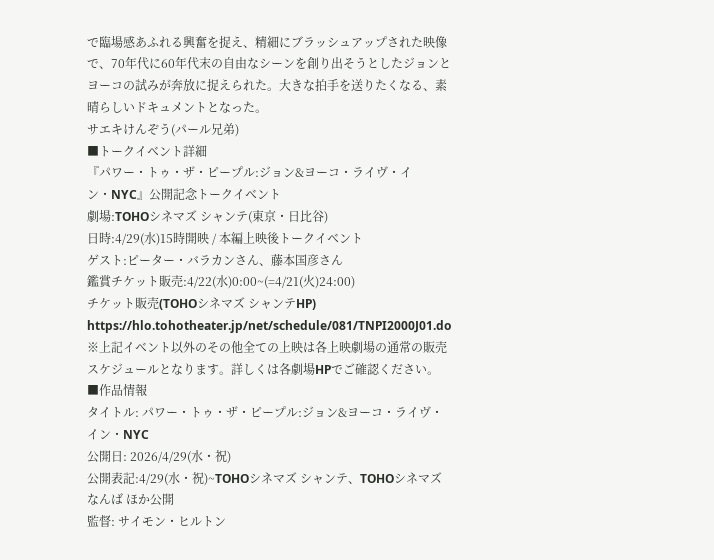で臨場感あふれる興奮を捉え、精細にブラッシュアップされた映像で、70年代に60年代末の自由なシーンを創り出そうとしたジョンとヨーコの試みが奔放に捉えられた。大きな拍手を送りたくなる、素晴らしいドキュメントとなった。
サエキけんぞう(パール兄弟)
■トークイベント詳細
『パワー・トゥ・ザ・ピープル:ジョン&ヨーコ・ライヴ・イン・NYC』公開記念トークイベント
劇場:TOHOシネマズ シャンテ(東京・日比谷)
日時:4/29(水)15時開映 / 本編上映後トークイベント
ゲスト:ピーター・バラカンさん、藤本国彦さん
鑑賞チケット販売:4/22(水)0:00~(=4/21(火)24:00)
チケット販売(TOHOシネマズ シャンテHP)
https://hlo.tohotheater.jp/net/schedule/081/TNPI2000J01.do
※上記イベント以外のその他全ての上映は各上映劇場の通常の販売スケジュールとなります。詳しくは各劇場HPでご確認ください。
■作品情報
タイトル: パワー・トゥ・ザ・ピープル:ジョン&ヨーコ・ライヴ・イン・NYC
公開日: 2026/4/29(水・祝)
公開表記:4/29(水・祝)~TOHOシネマズ シャンテ、TOHOシネマズ なんば ほか公開
監督: サイモン・ヒルトン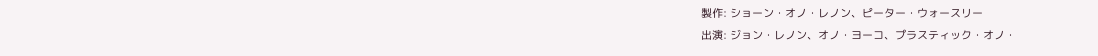製作: ショーン・オノ・レノン、ピーター・ウォースリー
出演: ジョン・レノン、オノ・ヨーコ、プラスティック・オノ・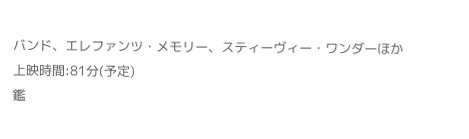バンド、エレファンツ・メモリー、スティーヴィー・ワンダーほか
上映時間:81分(予定)
鑑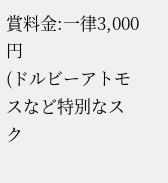賞料金:一律3,000円
(ドルビーアトモスなど特別なスク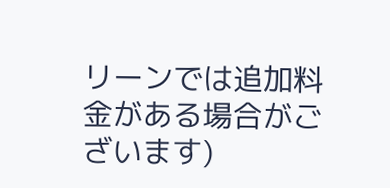リーンでは追加料金がある場合がございます)